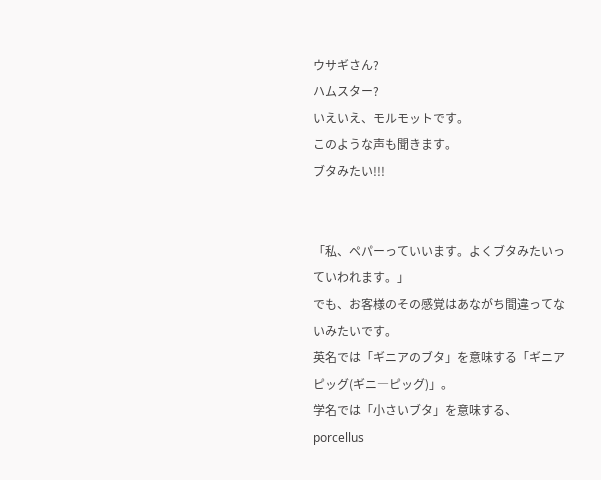ウサギさん?
ハムスター?
いえいえ、モルモットです。
このような声も聞きます。
ブタみたい!!!


「私、ペパーっていいます。よくブタみたいっていわれます。」
でも、お客様のその感覚はあながち間違ってないみたいです。
英名では「ギニアのブタ」を意味する「ギニアピッグ(ギニ―ピッグ)」。
学名では「小さいブタ」を意味する、porcellus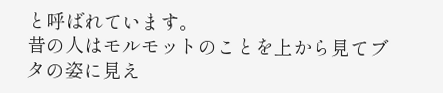と呼ばれています。
昔の人はモルモットのことを上から見てブタの姿に見え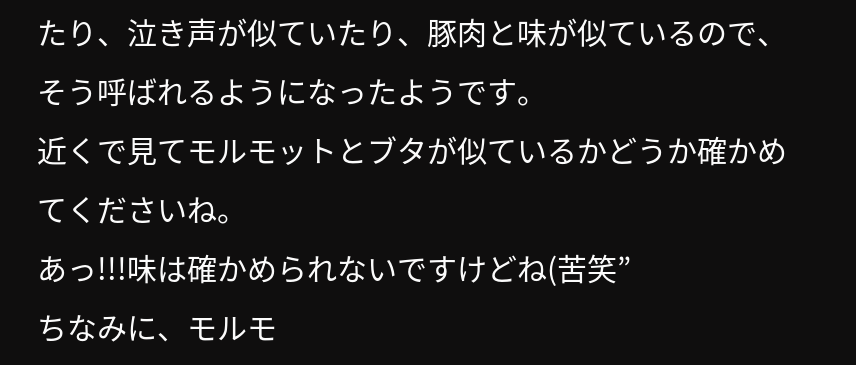たり、泣き声が似ていたり、豚肉と味が似ているので、そう呼ばれるようになったようです。
近くで見てモルモットとブタが似ているかどうか確かめてくださいね。
あっ!!!味は確かめられないですけどね(苦笑”
ちなみに、モルモ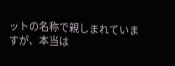ットの名称で親しまれていますが、本当は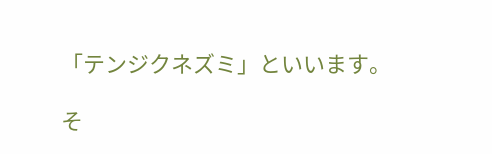「テンジクネズミ」といいます。

そ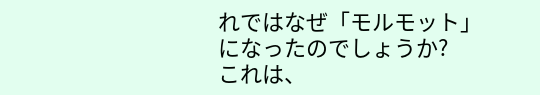れではなぜ「モルモット」になったのでしょうか?
これは、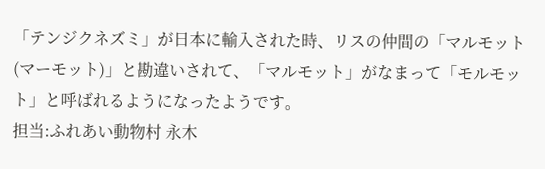「テンジクネズミ」が日本に輸入された時、リスの仲間の「マルモット(マーモット)」と勘違いされて、「マルモット」がなまって「モルモット」と呼ばれるようになったようです。
担当:ふれあい動物村 永木